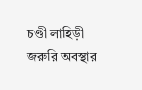চণ্ডী লাহিড়ী
জরুরি অবস্থার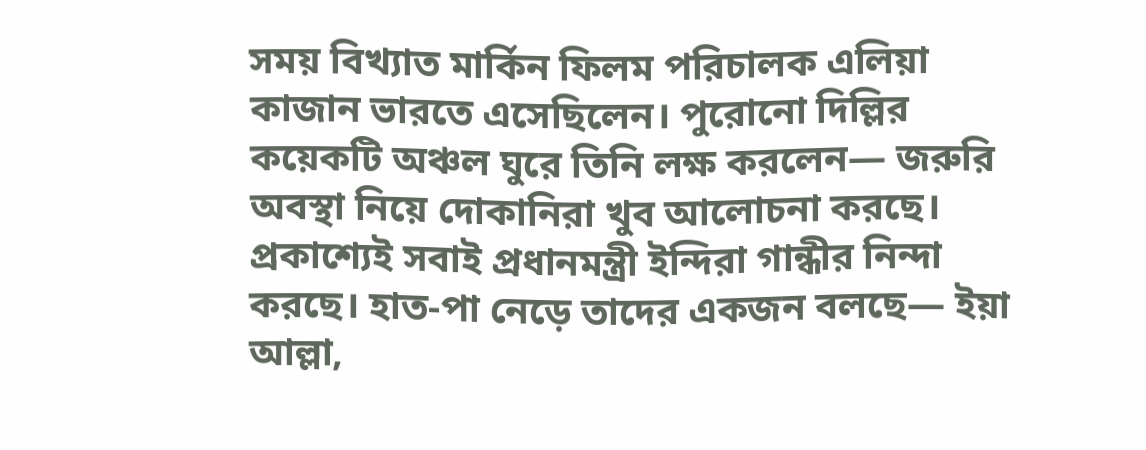সময় বিখ্যাত মার্কিন ফিলম পরিচালক এলিয়া কাজান ভারতে এসেছিলেন। পুরোনো দিল্লির কয়েকটি অঞ্চল ঘুরে তিনি লক্ষ করলেন— জরুরি অবস্থা নিয়ে দোকানিরা খুব আলোচনা করছে। প্রকাশ্যেই সবাই প্রধানমন্ত্রী ইন্দিরা গান্ধীর নিন্দা করছে। হাত-পা নেড়ে তাদের একজন বলছে— ইয়া আল্লা,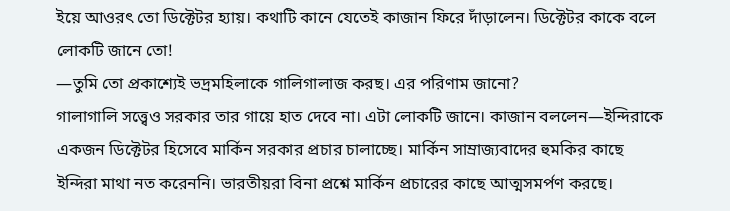ইয়ে আওরৎ তো ডিক্টেটর হ্যায়। কথাটি কানে যেতেই কাজান ফিরে দাঁড়ালেন। ডিক্টেটর কাকে বলে লোকটি জানে তো!
—তুমি তো প্রকাশ্যেই ভদ্রমহিলাকে গালিগালাজ করছ। এর পরিণাম জানো?
গালাগালি সত্ত্বেও সরকার তার গায়ে হাত দেবে না। এটা লোকটি জানে। কাজান বললেন—ইন্দিরাকে একজন ডিক্টেটর হিসেবে মার্কিন সরকার প্রচার চালাচ্ছে। মার্কিন সাম্রাজ্যবাদের হুমকির কাছে ইন্দিরা মাথা নত করেননি। ভারতীয়রা বিনা প্রশ্নে মার্কিন প্রচারের কাছে আত্মসমর্পণ করছে।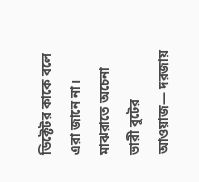ডিক্টেটর কাকে বলে এরা জানে না। মাঝরাতে অচেনা ভারী বুটের আওয়াজ— দরজায়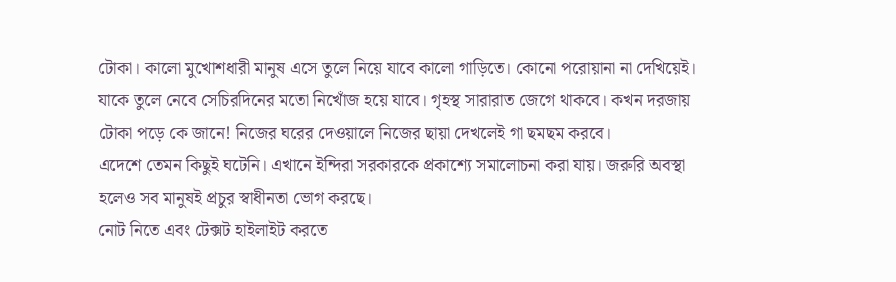টোকা। কালো মুখোশধারী মানুষ এসে তুলে নিয়ে যাবে কালো গাড়িতে। কোনো পরোয়ানা না দেখিয়েই।
যাকে তুলে নেবে সেচিরদিনের মতো নিখোঁজ হয়ে যাবে। গৃহস্থ সারারাত জেগে থাকবে। কখন দরজায় টোকা পড়ে কে জানে! নিজের ঘরের দেওয়ালে নিজের ছায়া দেখলেই গা ছমছম করবে।
এদেশে তেমন কিছুই ঘটেনি। এখানে ইন্দিরা সরকারকে প্রকাশ্যে সমালোচনা করা যায়। জরুরি অবস্থা হলেও সব মানুষই প্রচুর স্বাধীনতা ভোগ করছে।
নোট নিতে এবং টেক্সট হাইলাইট করতে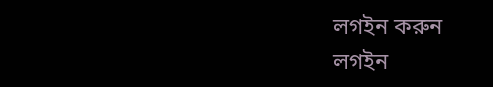লগইন করুন
লগইন